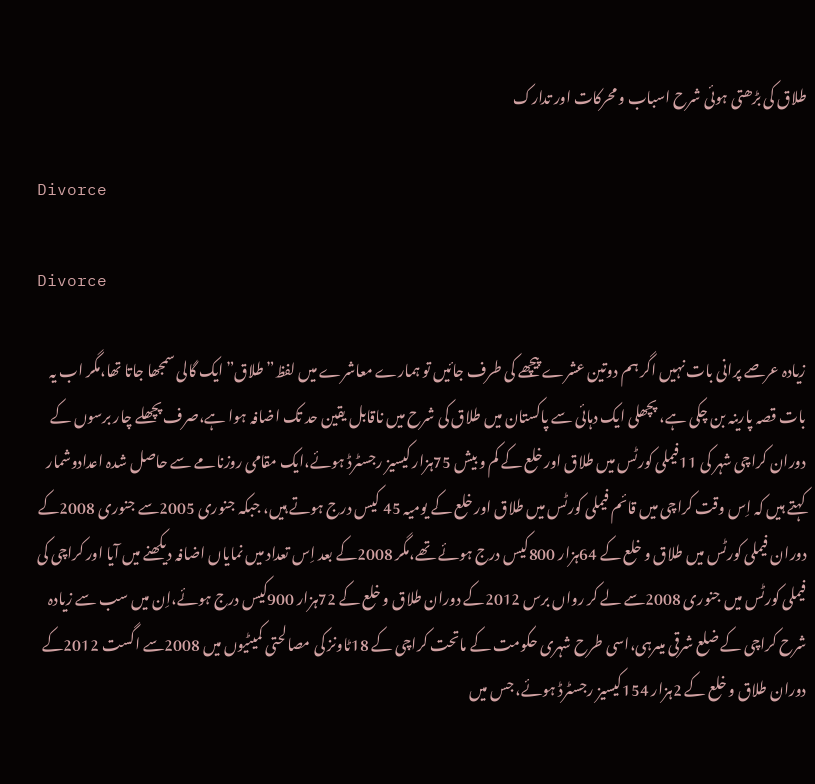طلاق کی بڑھتی ہوئی شرح اسباب و محرکات اور تدارک

Divorce

Divorce

زیادہ عرصے پرانی بات نہیں اگر ہم دوتین عشرے پیچھے کی طرف جائیں تو ہمارے معاشرے میں لفظ”طلاق”ایک گالی سمجھا جاتا تھا،مگر اب یہ بات قصہ پارینہ بن چکی ہے، پچھلی ایک دہائی سے پاکستان میں طلاق کی شرح میں ناقابل یقین حد تک اضافہ ہوا ہے،صرف پچھلے چار برسوں کے دوران کراچی شہر کی 11فیملی کورٹس میں طلاق اور خلع کے کم و بیش 75ہزار کیسیز رجسٹرڈ ہوئے،ایک مقامی روزنامے سے حاصل شدہ اعدادوشمار کہتے ہیں کہ اِس وقت کراچی میں قائم فیملی کورٹس میں طلاق اور خلع کے یومیہ 45 کیس درج ہوتے ہیں، جبکہ جنوری 2005سے جنوری 2008کے دوران فیملی کورٹس میں طلاق و خلع کے 64ہزار 800کیس درج ہوئے تھے،مگر 2008کے بعد اِس تعداد میں نمایاں اضافہ دیکھنے میں آیا اور کراچی کی فیملی کورٹس میں جنوری 2008سے لے کر رواں برس 2012کے دوران طلاق و خلع کے 72ہزار 900کیس درج ہوئے،اِن میں سب سے زیادہ شرح کراچی کے ضلع شرقی میںرہی،اسی طرح شہری حکومت کے ماتحت کراچی کے 18ٹاونز کی مصالحتی کمیٹیوں میں 2008سے اگست 2012کے دوران طلاق و خلع کے 2ہزار 154کیسیز رجسٹرڈ ہوئے، جس میں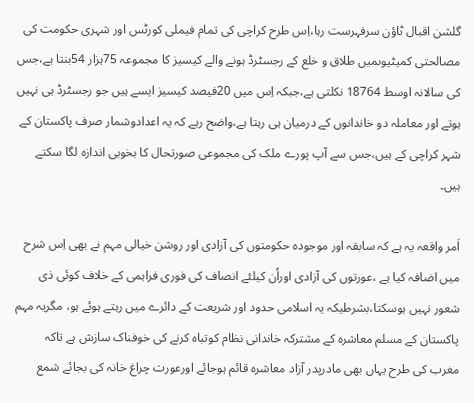گلشن اقبال ٹاؤن سرفہرست رہا،اِس طرح کراچی کی تمام فیملی کورٹس اور شہری حکومت کی مصالحتی کمیٹیوںمیں طلاق و خلع کے رجسٹرڈ ہونے والے کیسیز کا مجموعہ 75ہزار 54بنتا ہے،جس کی سالانہ اوسط 18764 نکلتی ہے،جبکہ اِس میں 20فیصد کیسیز ایسے ہیں جو رجسٹرڈ ہی نہیں ہوتے اور معاملہ دو خاندانوں کے درمیان ہی رہتا ہے،واضح رہے کہ یہ اعدادوشمار صرف پاکستان کے شہر کراچی کے ہیں،جس سے آپ پورے ملک کی مجموعی صورتحال کا بخوبی اندازہ لگا سکتے ہیں۔

اَمر واقعہ یہ ہے کہ سابقہ اور موجودہ حکومتوں کی آزادی اور روشن خیالی مہم نے بھی اِس شرح میں اضافہ کیا ہے ،عورتوں کی آزادی اوراُن کیلئے انصاف کی فوری فراہمی کے خلاف کوئی ذی شعور نہیں ہوسکتا،بشرطیکہ یہ اسلامی حدود اور شریعت کے دائرے میں رہتے ہوئے ہو، مگریہ مہم پاکستان کے مسلم معاشرہ کے مشترکہ خاندانی نظام کوتباہ کرنے کی خوفناک سازش ہے تاکہ مغرب کی طرح یہاں بھی مادرپدر آزاد معاشرہ قائم ہوجائے اورعورت چراغ خانہ کی بجائے شمع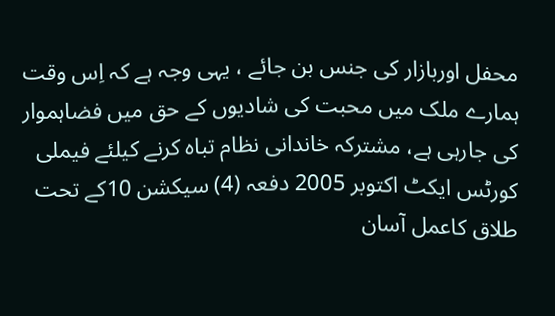محفل اوربازار کی جنس بن جائے ، یہی وجہ ہے کہ اِس وقت ہمارے ملک میں محبت کی شادیوں کے حق میں فضاہموار کی جارہی ہے، مشترکہ خاندانی نظام تباہ کرنے کیلئے فیملی کورٹس ایکٹ اکتوبر 2005 دفعہ (4) سیکشن 10کے تحت طلاق کاعمل آسان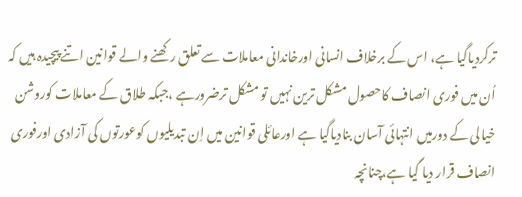ترکردیاگیا ہے، اس کے برخلاف انسانی اورخاندانی معاملات سے تعلق رکھنے والے قوانین اتنے پیچیدہ ہیں کہ اُن میں فوری انصاف کاحصول مشکل ترین نہیں تو مشکل ترضرورہے ،جبکہ طلاق کے معاملات کوروشن خیالی کے دورمیں انتہائی آسان بنادیاگیا ہے اورعائلی قوانین میں اِن تبدیلیوں کوعورتوں کی آزادی اورفوری انصاف قرار دیا گیا ہے،چنانچہ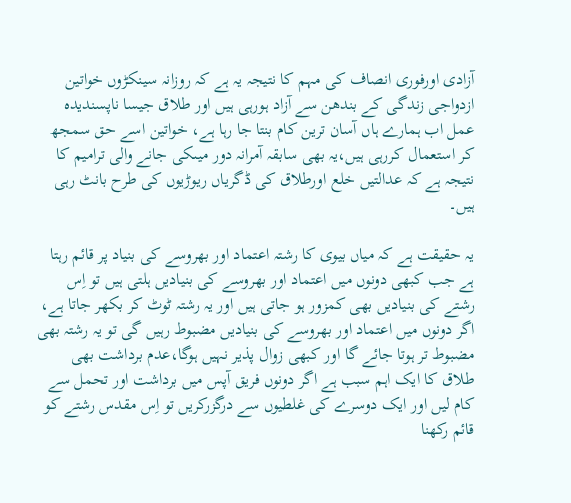آزادی اورفوری انصاف کی مہم کا نتیجہ یہ ہے کہ روزانہ سینکڑوں خواتین ازدواجی زندگی کے بندھن سے آزاد ہورہی ہیں اور طلاق جیسا ناپسندیدہ عمل اب ہمارے ہاں آسان ترین کام بنتا جا رہا ہے، خواتین اسے حق سمجھ کر استعمال کررہی ہیں،یہ بھی سابقہ آمرانہ دور میںکی جانے والی ترامیم کا نتیجہ ہے کہ عدالتیں خلع اورطلاق کی ڈگریاں ریوڑیوں کی طرح بانٹ رہی ہیں۔

یہ حقیقت ہے کہ میاں بیوی کا رشتہ اعتماد اور بھروسے کی بنیاد پر قائم رہتا ہے جب کبھی دونوں میں اعتماد اور بھروسے کی بنیادیں ہلتی ہیں تو اِس رشتے کی بنیادیں بھی کمزور ہو جاتی ہیں اور یہ رشتہ ٹوٹ کر بکھر جاتا ہے، اگر دونوں میں اعتماد اور بھروسے کی بنیادیں مضبوط رہیں گی تو یہ رشتہ بھی مضبوط تر ہوتا جائے گا اور کبھی زوال پذیر نہیں ہوگا،عدم برداشت بھی طلاق کا ایک اہم سبب ہے اگر دونوں فریق آپس میں برداشت اور تحمل سے کام لیں اور ایک دوسرے کی غلطیوں سے درگزرکریں تو اِس مقدس رشتے کو قائم رکھنا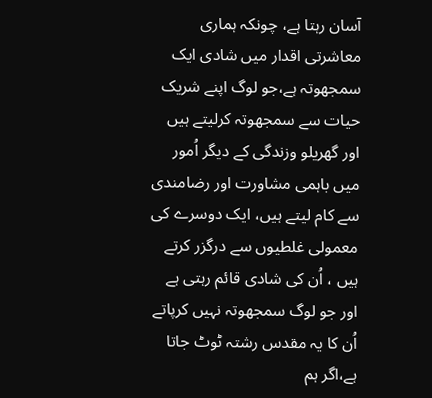آسان رہتا ہے، چونکہ ہماری معاشرتی اقدار میں شادی ایک سمجھوتہ ہے،جو لوگ اپنے شریک حیات سے سمجھوتہ کرلیتے ہیں اور گھریلو وزندگی کے دیگر اُمور میں باہمی مشاورت اور رضامندی سے کام لیتے ہیں، ایک دوسرے کی معمولی غلطیوں سے درگزر کرتے ہیں ، اُن کی شادی قائم رہتی ہے اور جو لوگ سمجھوتہ نہیں کرپاتے اُن کا یہ مقدس رشتہ ٹوٹ جاتا ہے،اگر ہم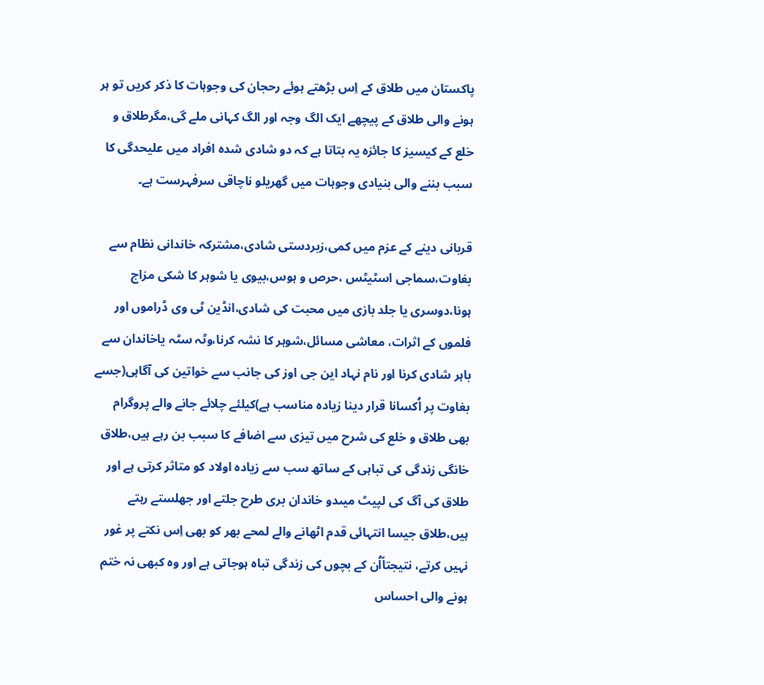پاکستان میں طلاق کے اِس بڑھتے ہوئے رحجان کی وجوہات کا ذکر کریں تو ہر ہونے والی طلاق کے پیچھے ایک الگ وجہ اور الگ کہانی ملے گی،مگرطلاق و خلع کے کیسیز کا جائزہ یہ بتاتا ہے کہ دو شادی شدہ افراد میں علیحدگی کا سبب بننے والی بنیادی وجوہات میں گھریلو ناچاقی سرفہرست ہے۔

قربانی دینے کے عزم میں کمی،زبردستی شادی،مشترکہ خاندانی نظام سے بغاوت،سماجی اسٹیٹس ،حرص و ہوس،بیوی یا شوہر کا شکی مزاج ہونا،دوسری یا جلد بازی میں محبت کی شادی،انڈین ٹی وی ڈراموں اور فلموں کے اثرات، معاشی مسائل،شوہر کا نشہ کرنا،وٹہ سٹہ یاخاندان سے باہر شادی کرنا اور نام نہاد این جی اوز کی جانب سے خواتین کی آگاہی(جسے بغاوت پر اُکسانا قرار دینا زیادہ مناسب ہے)کیلئے چلائے جانے والے پروگرام بھی طلاق و خلع کی شرح میں تیزی سے اضافے کا سبب بن رہے ہیں،طلاق خانگی زندگی کی تباہی کے ساتھ سب سے زیادہ اولاد کو متاثر کرتی ہے اور طلاق کی آگ کی لپیٹ میںدو خاندان بری طرح جلتے اور جھلستے رہتے ہیں،طلاق جیسا انتہائی قدم اٹھانے والے لمحے بھر کو بھی اِس نکتے پر غور نہیں کرتے، نتیجتاًاُن کے بچوں کی زندگی تباہ ہوجاتی ہے اور وہ کبھی نہ ختم ہونے والی احساس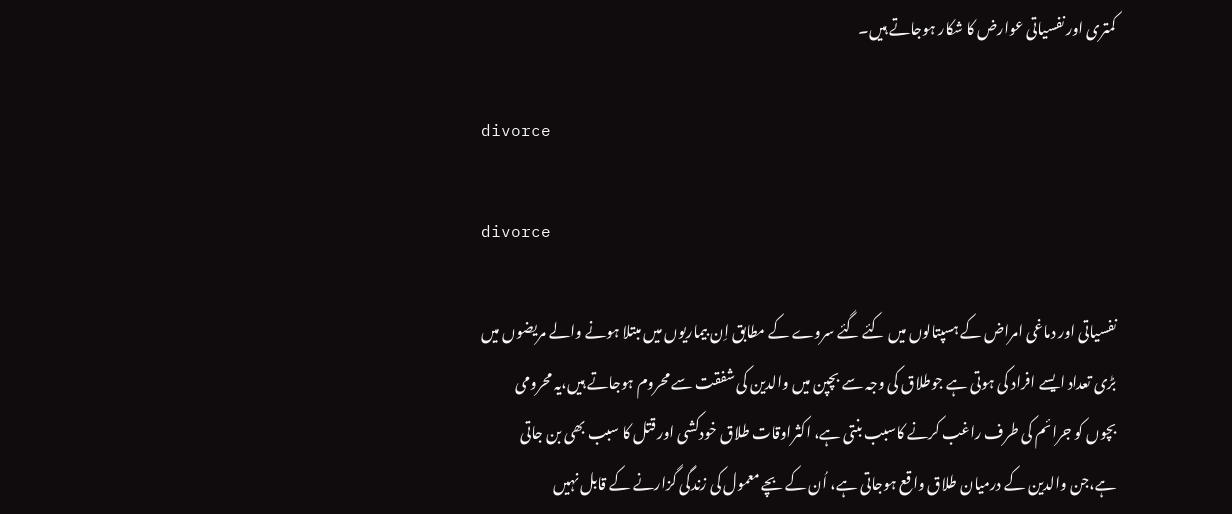کمتری اور نفسیاتی عوارض کا شکار ہوجاتے ہیں۔

divorce

divorce

نفسیاتی اور دماغی امراض کے ہسپتالوں میں کئے گئے سروے کے مطابق اِن بیماریوں میں مبتلا ہونے والے مریضوں میں بڑی تعداد ایسے افراد کی ہوتی ہے جوطلاق کی وجہ سے بچپن میں والدین کی شفقت سے محروم ہوجاتے ہیں،یہ محرومی بچوں کو جرائم کی طرف راغب کرنے کاسبب بنتی ہے، اکثراوقات طلاق خودکشی اور قتل کا سبب بھی بن جاتی ہے،جن والدین کے درمیان طلاق واقع ہوجاتی ہے، اُن کے بچے معمول کی زندگی گزارنے کے قابل نہیں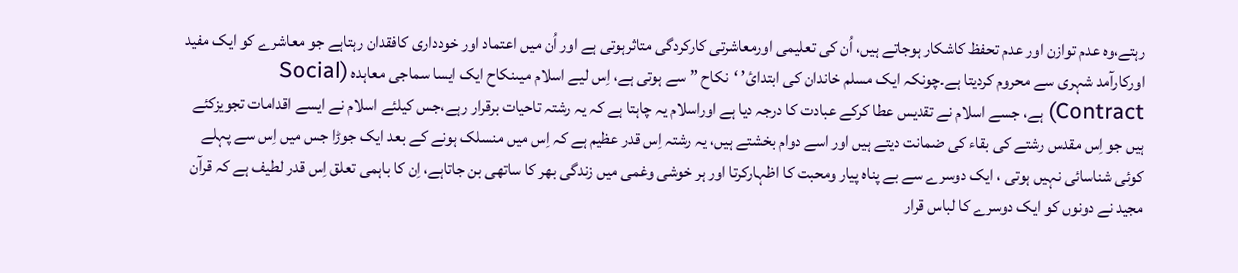رہتے،وہ عدم توازن اور عدم تحفظ کاشکار ہوجاتے ہیں، اُن کی تعلیمی اورمعاشرتی کارکردگی متاثرہوتی ہے اور اُن میں اعتماد اور خودداری کافقدان رہتاہے جو معاشرے کو ایک مفید اورکارآمد شہری سے محروم کردیتا ہے۔چونکہ ایک مسلم خاندان کی ابتدائ’ ‘نکاح ” سے ہوتی ہے، اِس لیے اسلام میںنکاح ایک ایسا سماجی معاہدہ (Social Contract) ہے، جسے اسلام نے تقدیس عطا کرکے عبادت کا درجہ دیا ہے اوراسلام یہ چاہتا ہے کہ یہ رشتہ تاحیات برقرار رہے،جس کیلئے اسلام نے ایسے اقدامات تجویزکئے ہیں جو اِس مقدس رشتے کی بقاء کی ضمانت دیتے ہیں اور اسے دوام بخشتے ہیں، یہ رشتہ اِس قدر عظیم ہے کہ اِس میں منسلک ہونے کے بعد ایک جوڑا جس میں اِس سے پہلے کوئی شناسائی نہیں ہوتی ، ایک دوسرے سے بے پناہ پیار ومحبت کا اظہارکرتا اور ہر خوشی وغمی میں زندگی بھر کا ساتھی بن جاتاہے، اِن کا باہمی تعلق اِس قدر لطیف ہے کہ قرآن مجید نے دونوں کو ایک دوسرے کا لباس قرار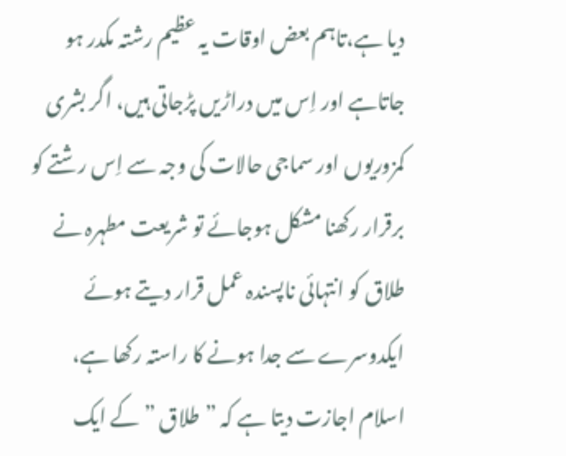دیا ہے،تاہم بعض اوقات یہ عظیم رشتہ مکدر ہو جاتاہے اور اِس میں دراڑیں پڑجاتی ہیں، اگر بشری کمزوریوں اور سماجی حالات کی وجہ سے اِس رشتے کو برقرار رکھنا مشکل ہوجائے تو شریعت مطہرہ نے طلاق کو انتہائی ناپسندہ عمل قرار دیتے ہوئے ایکدوسرے سے جدا ہونے کا راستہ رکھا ہے، اسلام اجازت دیتا ہے کہ ”طلاق ” کے ایک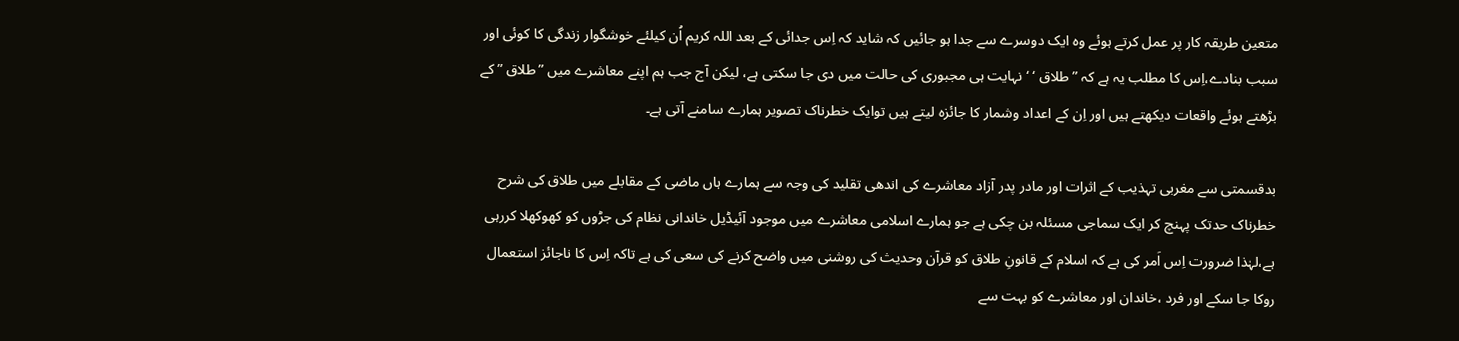متعین طریقہ کار پر عمل کرتے ہوئے وہ ایک دوسرے سے جدا ہو جائیں کہ شاید کہ اِس جدائی کے بعد اللہ کریم اُن کیلئے خوشگوار زندگی کا کوئی اور سبب بنادے،اِس کا مطلب یہ ہے کہ ” طلاق ‘ ‘نہایت ہی مجبوری کی حالت میں دی جا سکتی ہے، لیکن آج جب ہم اپنے معاشرے میں ”طلاق ” کے بڑھتے ہوئے واقعات دیکھتے ہیں اور اِن کے اعداد وشمار کا جائزہ لیتے ہیں توایک خطرناک تصویر ہمارے سامنے آتی ہے۔

بدقسمتی سے مغربی تہذیب کے اثرات اور مادر پدر آزاد معاشرے کی اندھی تقلید کی وجہ سے ہمارے ہاں ماضی کے مقابلے میں طلاق کی شرح خطرناک حدتک پہنچ کر ایک سماجی مسئلہ بن چکی ہے جو ہمارے اسلامی معاشرے میں موجود آئیڈیل خاندانی نظام کی جڑوں کو کھوکھلا کررہی ہے،لہٰذا ضرورت اِس اَمر کی ہے کہ اسلام کے قانونِ طلاق کو قرآن وحدیث کی روشنی میں واضح کرنے کی سعی کی ہے تاکہ اِس کا ناجائز استعمال روکا جا سکے اور فرد ،خاندان اور معاشرے کو بہت سے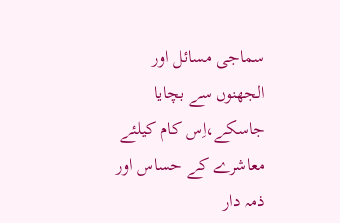سماجی مسائل اور الجھنوں سے بچایا جاسکے،اِس کام کیلئے معاشرے کے حساس اور ذمہ دار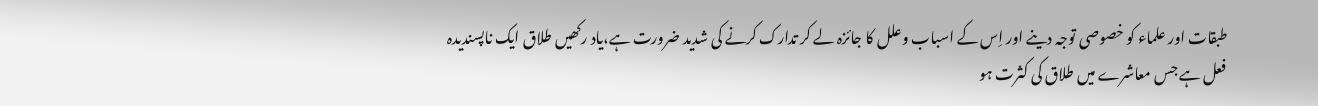طبقات اور علماء کو خصوصی توجہ دینے اور اِس کے اسباب وعلل کا جائزہ لے کر تدارک کرنے کی شدید ضرورت ہے،یاد رکھیں طلاق ایک ناپسندیدہ فعل ہے جس معاشرے میں طلاق کی کثرت ہو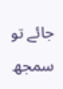جائے تو سمجھ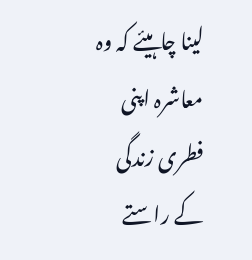لینا چاہیئے کہ وہ معاشرہ اپنی فطری زندگی کے راستے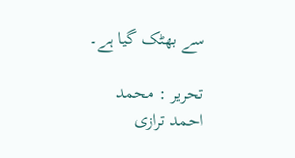سے بھٹک گیا ہے۔

تحریر : محمد احمد ترازی